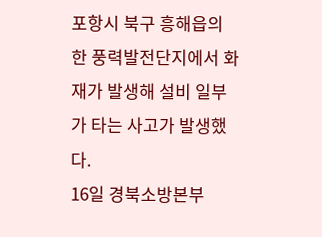포항시 북구 흥해읍의 한 풍력발전단지에서 화재가 발생해 설비 일부가 타는 사고가 발생했다.
16일 경북소방본부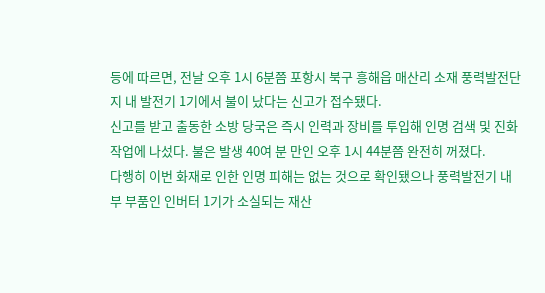등에 따르면, 전날 오후 1시 6분쯤 포항시 북구 흥해읍 매산리 소재 풍력발전단지 내 발전기 1기에서 불이 났다는 신고가 접수됐다.
신고를 받고 출동한 소방 당국은 즉시 인력과 장비를 투입해 인명 검색 및 진화 작업에 나섰다. 불은 발생 40여 분 만인 오후 1시 44분쯤 완전히 꺼졌다.
다행히 이번 화재로 인한 인명 피해는 없는 것으로 확인됐으나 풍력발전기 내부 부품인 인버터 1기가 소실되는 재산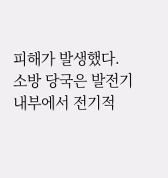피해가 발생했다.
소방 당국은 발전기 내부에서 전기적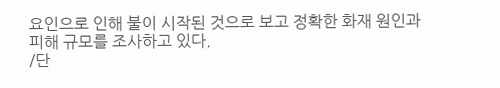요인으로 인해 불이 시작된 것으로 보고 정확한 화재 원인과 피해 규모를 조사하고 있다.
/단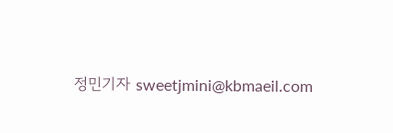정민기자 sweetjmini@kbmaeil.com